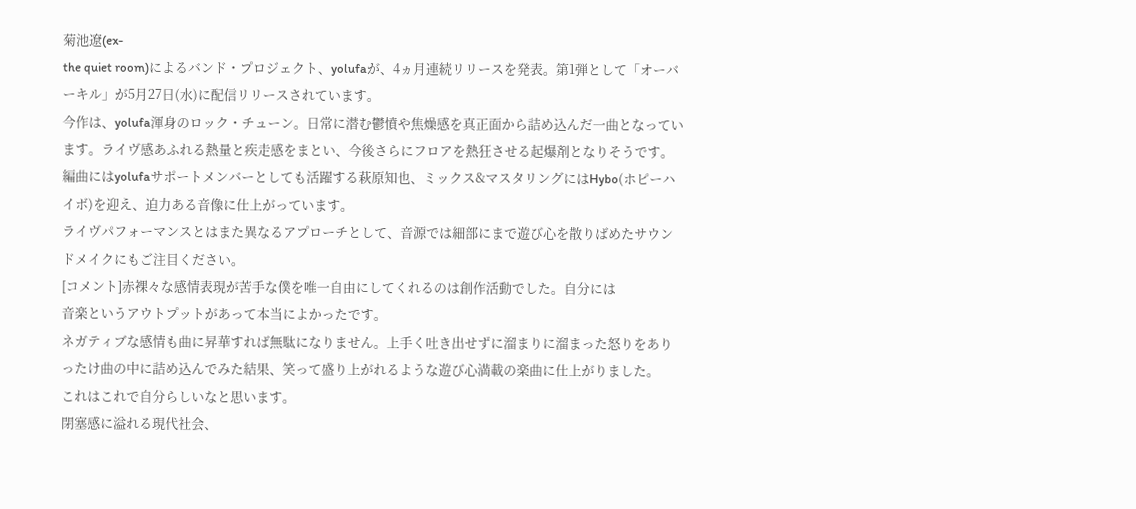菊池遼(ex-
the quiet room)によるバンド・プロジェクト、yolufaが、4ヵ月連続リリースを発表。第1弾として「オーバーキル」が5月27日(水)に配信リリースされています。
今作は、yolufa渾身のロック・チューン。日常に潜む鬱憤や焦燥感を真正面から詰め込んだ一曲となっています。ライヴ感あふれる熱量と疾走感をまとい、今後さらにフロアを熱狂させる起爆剤となりそうです。
編曲にはyolufaサポートメンバーとしても活躍する萩原知也、ミックス&マスタリングにはHybo(ホピーハイボ)を迎え、迫力ある音像に仕上がっています。
ライヴパフォーマンスとはまた異なるアプローチとして、音源では細部にまで遊び心を散りばめたサウンドメイクにもご注目ください。
[コメント]赤裸々な感情表現が苦手な僕を唯一自由にしてくれるのは創作活動でした。自分には
音楽というアウトプットがあって本当によかったです。
ネガティブな感情も曲に昇華すれば無駄になりません。上手く吐き出せずに溜まりに溜まった怒りをありったけ曲の中に詰め込んでみた結果、笑って盛り上がれるような遊び心満載の楽曲に仕上がりました。
これはこれで自分らしいなと思います。
閉塞感に溢れる現代社会、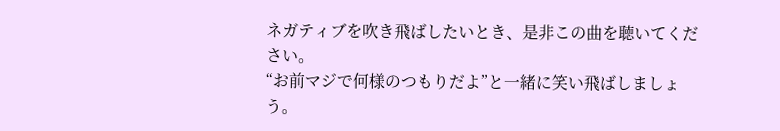ネガティブを吹き飛ばしたいとき、是非この曲を聴いてください。
“お前マジで何様のつもりだよ”と一緒に笑い飛ばしましょう。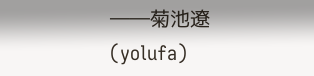――菊池遼(yolufa)